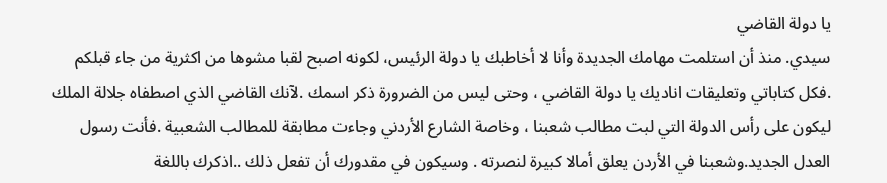يا دولة القاضي
سيدي. منذ أن استلمت مهامك الجديدة وأنا لا أخاطبك يا دولة الرئيس، لكونه اصبح لقبا مشوها من اكثرية من جاء قبلكم .فكل كتاباتي وتعليقات اناديك يا دولة القاضي ، وحتى ليس من الضرورة ذكر اسمك .لآنك القاضي الذي اصطفاه جلالة الملك ليكون على رأس الدولة التي لبت مطالب شعبنا ، وخاصة الشارع الأردني وجاءت مطابقة للمطالب الشعبية .فأنت رسول العدل الجديد.وشعبنا في الأردن يعلق أمالا كبيرة لنصرته . وسيكون في مقدورك أن تفعل ذلك ..اذكرك باللغة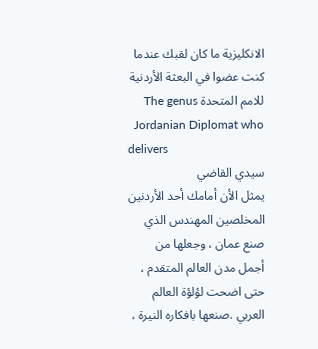الانكليزية ما كان لقبك عندما كنت عضوا في البعثة الأردنية للامم المتحدة The genus Jordanian Diplomat who
delivers
سيدي القاضي
يمثل الأن أمامك أحد الأردنين المخلصين المهندس الذي صنع عمان ، وجعلها من أجمل مدن العالم المتقدم ، حتى اضحت لؤلؤة العالم العربي .صنعها بافكاره النيرة ،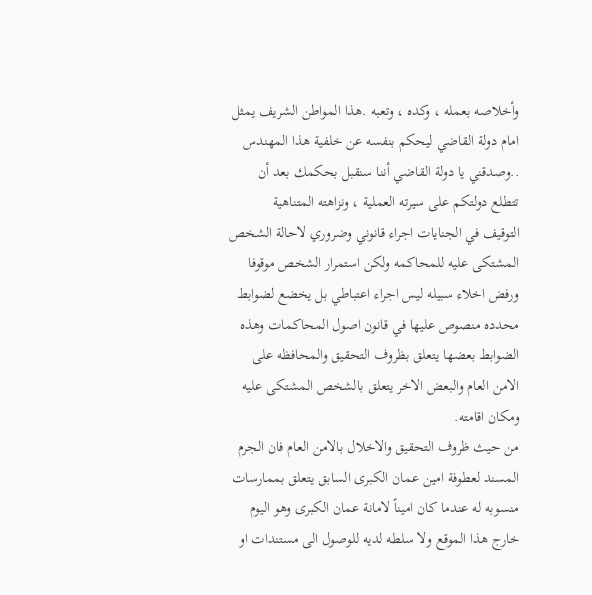وأخلاصه بعمله ، وكده ، وتعبه .هذا المواطن الشريف يمثل امام دولة القاضي ليحكم بنفسه عن خلفية هذا المهندس ..وصدقني يا دولة القاضي أننا سنقبل بحكمك بعد أن تتطلع دولتكم على سيرته العملية ، ونزاهته المتناهية
التوقيف في الجنايات اجراء قانوني وضروري لاحالة الشخص المشتكى عليه للمحاكمه ولكن استمرار الشخص موقوفا ورفض اخلاء سبيله ليس اجراء اعتباطي بل يخضع لضوابط محدده منصوص عليها في قانون اصول المحاكمات وهذه الضوابط بعضها يتعلق بظروف التحقيق والمحافظه على الامن العام والبعض الاخر يتعلق بالشخص المشتكى عليه ومكان اقامته.
من حيث ظروف التحقيق والاخلال بالامن العام فان الجرم المسند لعطوفة امين عمان الكبرى السابق يتعلق بممارسات منسوبه له عندما كان اميناً لامانة عمان الكبرى وهو اليوم خارج هذا الموقع ولا سلطه لديه للوصول الى مستندات او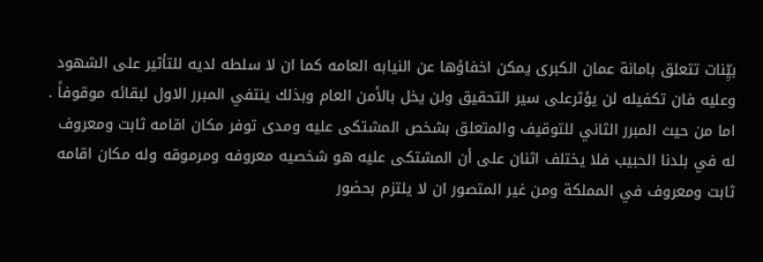بيِّنات تتعلق بامانة عمان الكبرى يمكن اخفاؤها عن النيابه العامه كما ان لا سلطه لديه للتأثير على الشهود وعليه فان تكفيله لن يؤثرعلى سير التحقيق ولن يخل بالأمن العام وبذلك ينتفي المبرر الاول لبقائه موقوفاً .
اما من حيث المبرر الثاني للتوقيف والمتعلق بشخص المشتكى عليه ومدى توفر مكان اقامه ثابت ومعروف له في بلدنا الحبيب فلا يختلف اثنان على أن المشتكى عليه هو شخصيه معروفه ومرموقه وله مكان اقامه ثابت ومعروف في المملكة ومن غير المتصور ان لا يلتزم بحضور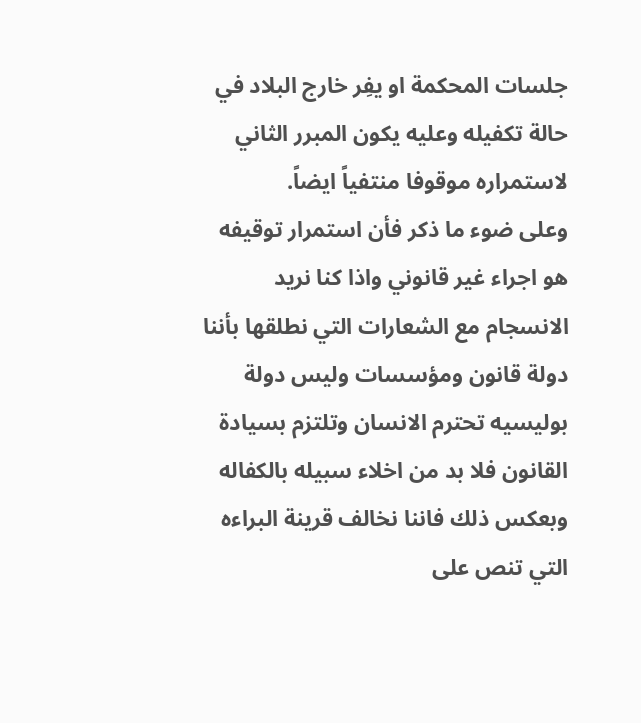جلسات المحكمة او يفِر خارج البلاد في حالة تكفيله وعليه يكون المبرر الثاني لاستمراره موقوفا منتفياً ايضاً.
وعلى ضوء ما ذكر فأن استمرار توقيفه هو اجراء غير قانوني واذا كنا نريد الانسجام مع الشعارات التي نطلقها بأننا دولة قانون ومؤسسات وليس دولة بوليسيه تحترم الانسان وتلتزم بسيادة القانون فلا بد من اخلاء سبيله بالكفاله وبعكس ذلك فاننا نخالف قرينة البراءه التي تنص على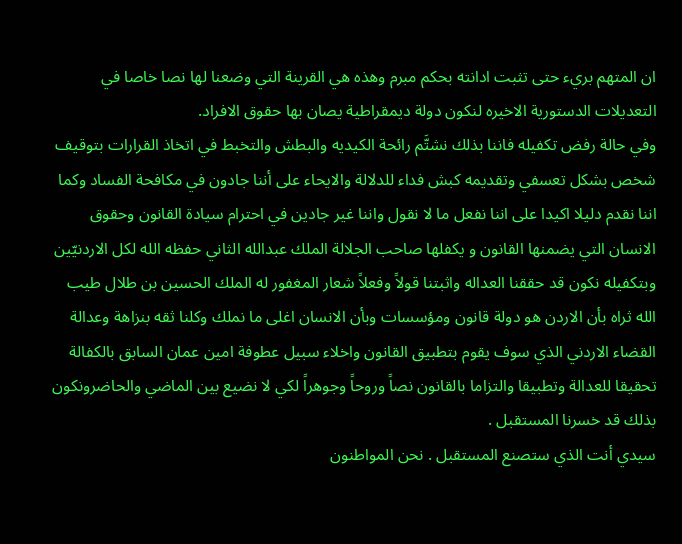ان المتهم بريء حتى تثبت ادانته بحكم مبرم وهذه هي القرينة التي وضعنا لها نصا خاصا في التعديلات الدستورية الاخيره لنكون دولة ديمقراطية يصان بها حقوق الافراد.
وفي حالة رفض تكفيله فاننا بذلك نشتَّم رائحة الكيديه والبطش والتخبط في اتخاذ القرارات بتوقيف شخص بشكل تعسفي وتقديمه كبش فداء للدلالة والايحاء على أننا جادون في مكافحة الفساد وكما اننا نقدم دليلا اكيدا على اننا نفعل ما لا نقول واننا غير جادين في احترام سيادة القانون وحقوق الانسان التي يضمنها القانون و يكفلها صاحب الجلالة الملك عبدالله الثاني حفظه الله لكل الاردنيّين وبتكفيله نكون قد حققنا العداله واثبتنا قولاً وفعلاً شعار المغفور له الملك الحسين بن طلال طيب الله ثراه بأن الاردن هو دولة قانون ومؤسسات وبأن الانسان اغلى ما نملك وكلنا ثقه بنزاهة وعدالة القضاء الاردني الذي سوف يقوم بتطبيق القانون واخلاء سبيل عطوفة امين عمان السابق بالكفالة تحقيقا للعدالة وتطبيقا والتزاما بالقانون نصاً وروحاً وجوهراً لكي لا نضيع بين الماضي والحاضرونكون بذلك قد خسرنا المستقبل .
سيدي أنت الذي ستصنع المستقبل . نحن المواطنون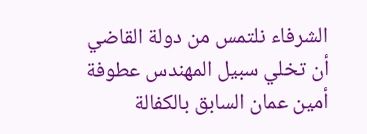الشرفاء نلتمس من دولة القاضي أن تخلي سبيل المهندس عطوفة أمين عمان السابق بالكفالة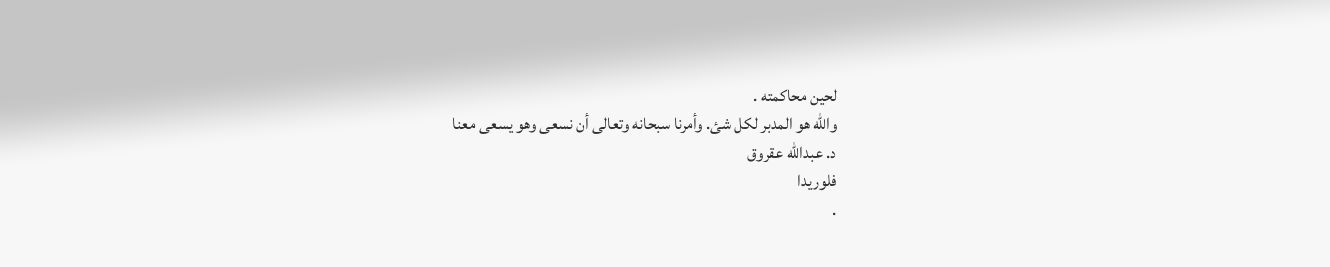لحين محاكمته .
والله هو المدبر لكل شئ. وأمرنا سبحانه وتعالى أن نسعى وهو يسعى معنا
د. عبدالله عقروق
فلوريدا
.